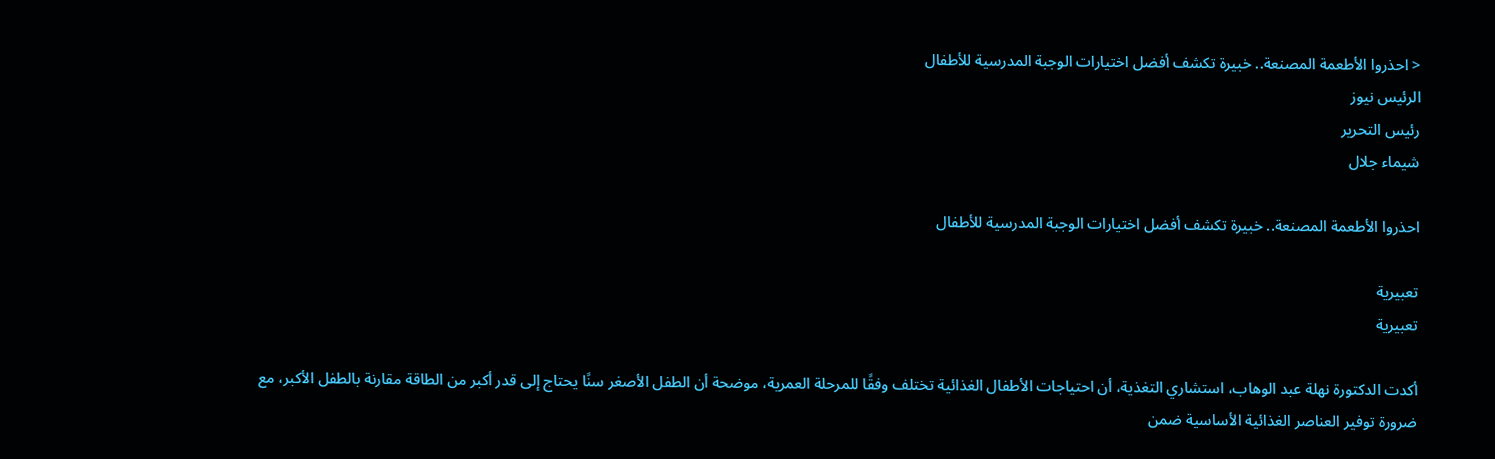< احذروا الأطعمة المصنعة.. خبيرة تكشف أفضل اختيارات الوجبة المدرسية للأطفال
الرئيس نيوز
رئيس التحرير
شيماء جلال

احذروا الأطعمة المصنعة.. خبيرة تكشف أفضل اختيارات الوجبة المدرسية للأطفال

تعبيرية
تعبيرية

أكدت الدكتورة نهلة عبد الوهاب، استشاري التغذية، أن احتياجات الأطفال الغذائية تختلف وفقًا للمرحلة العمرية، موضحة أن الطفل الأصغر سنًا يحتاج إلى قدر أكبر من الطاقة مقارنة بالطفل الأكبر، مع ضرورة توفير العناصر الغذائية الأساسية ضمن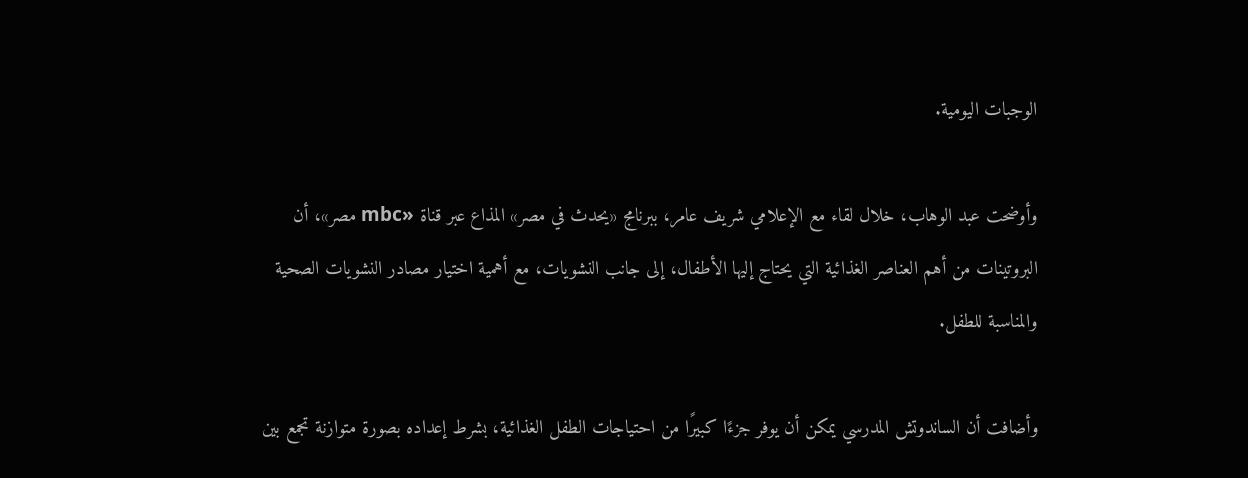الوجبات اليومية.

وأوضحت عبد الوهاب، خلال لقاء مع الإعلامي شريف عامر، ببرنامج «يحدث في مصر» المذاع عبر قناة «mbc مصر»، أن البروتينات من أهم العناصر الغذائية التي يحتاج إليها الأطفال، إلى جانب النشويات، مع أهمية اختيار مصادر النشويات الصحية والمناسبة للطفل.

وأضافت أن الساندوتش المدرسي يمكن أن يوفر جزءًا كبيرًا من احتياجات الطفل الغذائية، بشرط إعداده بصورة متوازنة تجمع بين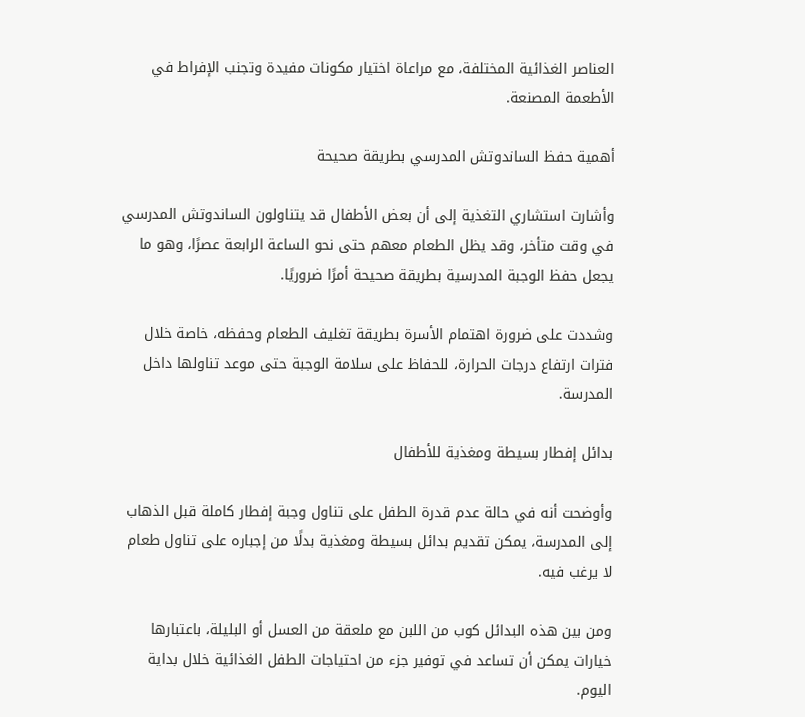العناصر الغذائية المختلفة، مع مراعاة اختيار مكونات مفيدة وتجنب الإفراط في الأطعمة المصنعة.

أهمية حفظ الساندوتش المدرسي بطريقة صحيحة

وأشارت استشاري التغذية إلى أن بعض الأطفال قد يتناولون الساندوتش المدرسي في وقت متأخر، وقد يظل الطعام معهم حتى نحو الساعة الرابعة عصرًا، وهو ما يجعل حفظ الوجبة المدرسية بطريقة صحيحة أمرًا ضروريًا.

وشددت على ضرورة اهتمام الأسرة بطريقة تغليف الطعام وحفظه، خاصة خلال فترات ارتفاع درجات الحرارة، للحفاظ على سلامة الوجبة حتى موعد تناولها داخل المدرسة.

بدائل إفطار بسيطة ومغذية للأطفال

وأوضحت أنه في حالة عدم قدرة الطفل على تناول وجبة إفطار كاملة قبل الذهاب إلى المدرسة، يمكن تقديم بدائل بسيطة ومغذية بدلًا من إجباره على تناول طعام لا يرغب فيه.

ومن بين هذه البدائل كوب من اللبن مع ملعقة من العسل أو البليلة، باعتبارها خيارات يمكن أن تساعد في توفير جزء من احتياجات الطفل الغذائية خلال بداية اليوم.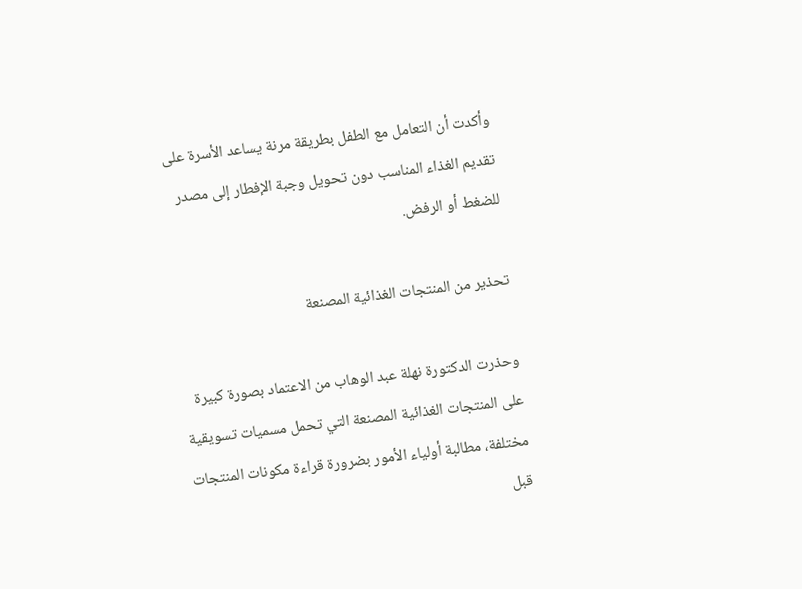وأكدت أن التعامل مع الطفل بطريقة مرنة يساعد الأسرة على تقديم الغذاء المناسب دون تحويل وجبة الإفطار إلى مصدر للضغط أو الرفض.

تحذير من المنتجات الغذائية المصنعة

وحذرت الدكتورة نهلة عبد الوهاب من الاعتماد بصورة كبيرة على المنتجات الغذائية المصنعة التي تحمل مسميات تسويقية مختلفة، مطالبة أولياء الأمور بضرورة قراءة مكونات المنتجات قبل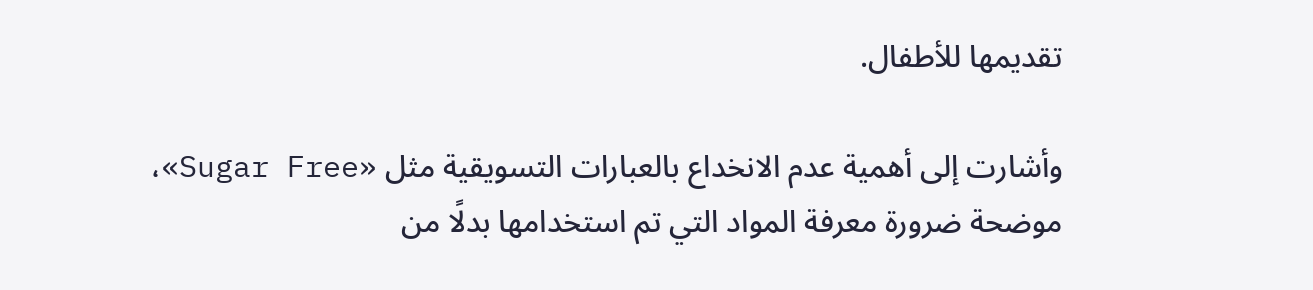تقديمها للأطفال.

وأشارت إلى أهمية عدم الانخداع بالعبارات التسويقية مثل «Sugar Free»، موضحة ضرورة معرفة المواد التي تم استخدامها بدلًا من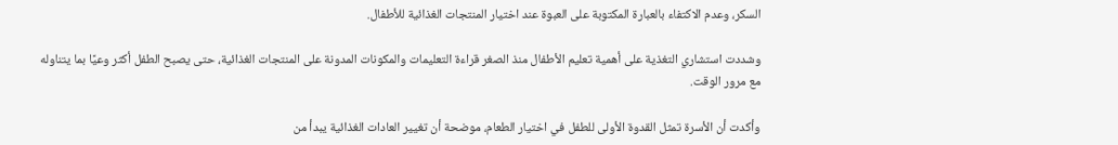السكر، وعدم الاكتفاء بالعبارة المكتوبة على العبوة عند اختيار المنتجات الغذائية للأطفال.

وشددت استشاري التغذية على أهمية تعليم الأطفال منذ الصغر قراءة التعليمات والمكونات المدونة على المنتجات الغذائية، حتى يصبح الطفل أكثر وعيًا بما يتناوله مع مرور الوقت.

وأكدت أن الأسرة تمثل القدوة الأولى للطفل في اختيار الطعام، موضحة أن تغيير العادات الغذائية يبدأ من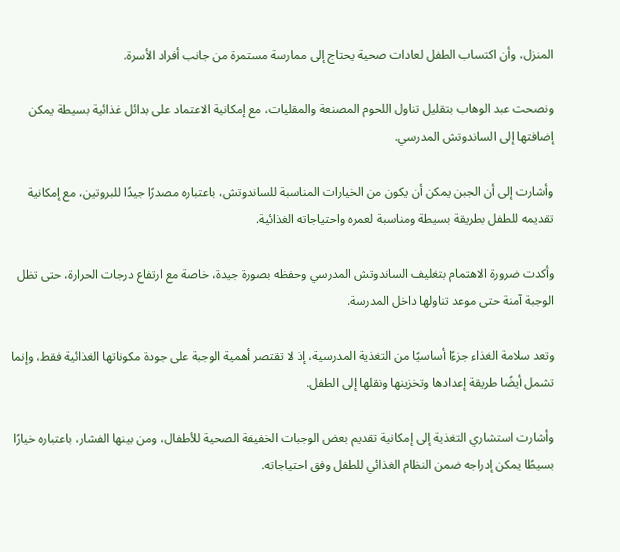المنزل، وأن اكتساب الطفل لعادات صحية يحتاج إلى ممارسة مستمرة من جانب أفراد الأسرة.

ونصحت عبد الوهاب بتقليل تناول اللحوم المصنعة والمقليات، مع إمكانية الاعتماد على بدائل غذائية بسيطة يمكن إضافتها إلى الساندوتش المدرسي.

وأشارت إلى أن الجبن يمكن أن يكون من الخيارات المناسبة للساندوتش، باعتباره مصدرًا جيدًا للبروتين، مع إمكانية تقديمه للطفل بطريقة بسيطة ومناسبة لعمره واحتياجاته الغذائية.

وأكدت ضرورة الاهتمام بتغليف الساندوتش المدرسي وحفظه بصورة جيدة، خاصة مع ارتفاع درجات الحرارة، حتى تظل الوجبة آمنة حتى موعد تناولها داخل المدرسة.

وتعد سلامة الغذاء جزءًا أساسيًا من التغذية المدرسية، إذ لا تقتصر أهمية الوجبة على جودة مكوناتها الغذائية فقط، وإنما تشمل أيضًا طريقة إعدادها وتخزينها ونقلها إلى الطفل.

وأشارت استشاري التغذية إلى إمكانية تقديم بعض الوجبات الخفيفة الصحية للأطفال، ومن بينها الفشار، باعتباره خيارًا بسيطًا يمكن إدراجه ضمن النظام الغذائي للطفل وفق احتياجاته.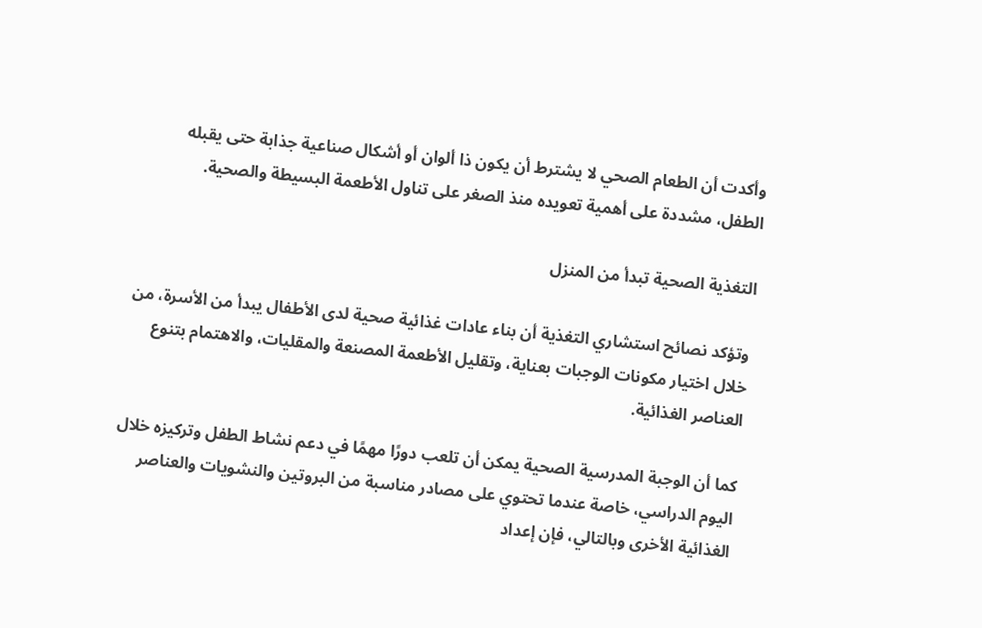وأكدت أن الطعام الصحي لا يشترط أن يكون ذا ألوان أو أشكال صناعية جذابة حتى يقبله الطفل، مشددة على أهمية تعويده منذ الصغر على تناول الأطعمة البسيطة والصحية.

التغذية الصحية تبدأ من المنزل

وتؤكد نصائح استشاري التغذية أن بناء عادات غذائية صحية لدى الأطفال يبدأ من الأسرة، من خلال اختيار مكونات الوجبات بعناية، وتقليل الأطعمة المصنعة والمقليات، والاهتمام بتنوع العناصر الغذائية.

كما أن الوجبة المدرسية الصحية يمكن أن تلعب دورًا مهمًا في دعم نشاط الطفل وتركيزه خلال اليوم الدراسي، خاصة عندما تحتوي على مصادر مناسبة من البروتين والنشويات والعناصر الغذائية الأخرى وبالتالي، فإن إعداد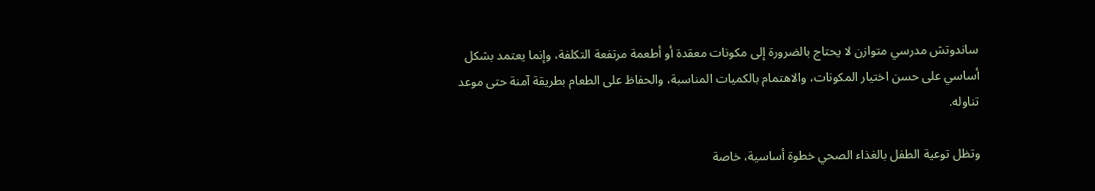ساندوتش مدرسي متوازن لا يحتاج بالضرورة إلى مكونات معقدة أو أطعمة مرتفعة التكلفة، وإنما يعتمد بشكل أساسي على حسن اختيار المكونات، والاهتمام بالكميات المناسبة، والحفاظ على الطعام بطريقة آمنة حتى موعد تناوله.

وتظل توعية الطفل بالغذاء الصحي خطوة أساسية، خاصة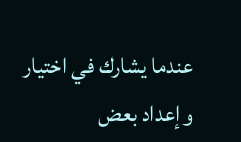عندما يشارك في اختيار وإعداد بعض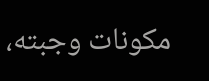مكونات وجبته،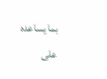بما يساعده على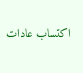اكتساب عادات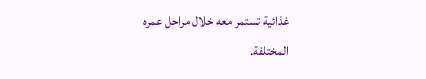غذائية تستمر معه خلال مراحل عمره المختلفة.